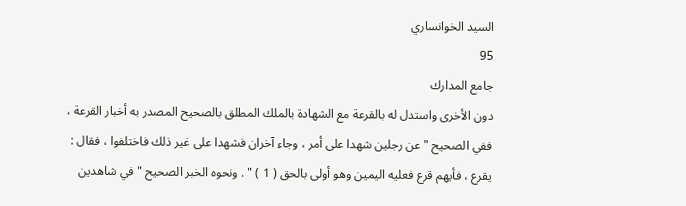السيد الخوانساري
95
جامع المدارك
دون الأخرى واستدل له بالقرعة مع الشهادة بالملك المطلق بالصحيح المصدر به أخبار القرعة ، ففي الصحيح " عن رجلين شهدا على أمر ، وجاء آخران فشهدا على غير ذلك فاختلفوا ، فقال : يقرع ، فأيهم قرع فعليه اليمين وهو أولى بالحق ( 1 ) " . ونحوه الخبر الصحيح " في شاهدين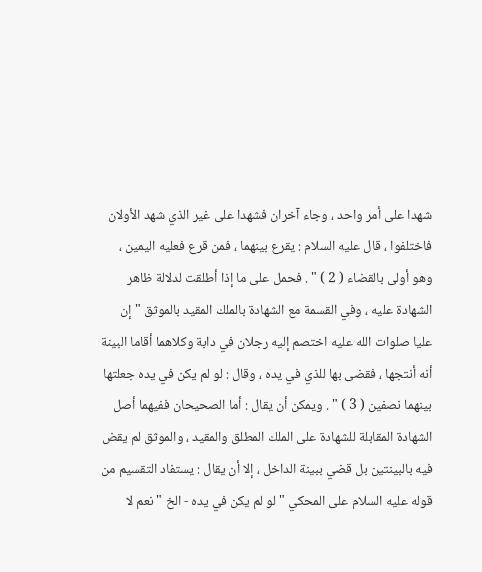شهدا على أمر واحد ، وجاء آخران فشهدا على غير الذي شهد الأولان فاختلفوا ، قال عليه السلام : يقرع بينهما ، فمن قرع فعليه اليمين ، وهو أولى بالقضاء ( 2 ) " . فحمل على ما إذا أطلقت لدلالة ظاهر الشهادة عليه ، وفي القسمة مع الشهادة بالملك المقيد بالموثق " إن عليا صلوات الله عليه اختصم إليه رجلان في دابة وكلاهما أقاما البينة أنه أنتجها ، فقضى بها للذي في يده ، وقال : لو لم يكن في يده جعلتها بينهما نصفين ( 3 ) " . ويمكن أن يقال : أما الصحيحان ففيهما أصل الشهادة المقابلة للشهادة على الملك المطلق والمقيد ، والموثق لم يقض فيه بالبينتين بل قضي ببينة الداخل ، إلا أن يقال : يستفاد التقسيم من قوله عليه السلام على المحكي " لو لم يكن في يده - الخ " نعم لا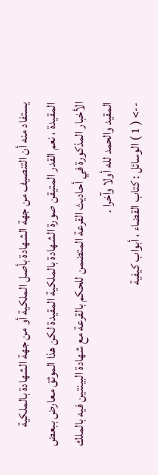يستفاد منه أن التنصيف من جهة الشهادة بأصل الملكية أو من جهة الشهادة بالملكية المقيدة ، نعم القدر المتيقن صورة الشهادة بالملكية المقيدة لكن هذا الموثق معارض ببعض الأخبار المذكورة في أحاديث القرعة المتضمن للحكم بالقرعة مع شهادة البينتين فيه بالملك المقيد والحمد لله أولا وآخرا .
--> ( 1 ) الوسائل : كتاب القضاء ، أبواب كيفية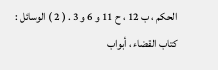الحكم ، ب 12 ، ح 11 و 6 و 3 . ( 2 ) الوسائل : كتاب القضاء ، أبواب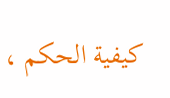كيفية الحكم ،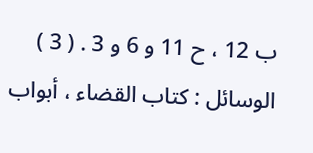ب 12 ، ح 11 و 6 و 3 . ( 3 ) الوسائل : كتاب القضاء ، أبواب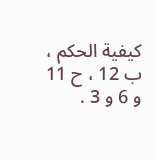كيفية الحكم ، ب 12 ، ح 11 و 6 و 3 .